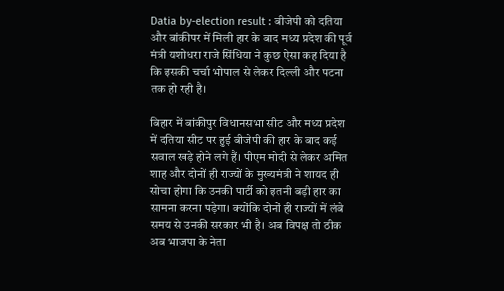Datia by-election result : बीजेपी को दतिया और बांकीपर में मिली हार के बाद मध्य प्रदेश की पूर्व मंत्री यशोधरा राजे सिंधिया ने कुछ ऐसा कह दिया है कि इसकी चर्चा भोपाल से लेकर दिल्ली और पटना तक हो रही है।

बिहार में बांकीपुर विधानसभा सीट और मध्य प्रदेश में दतिया सीट पर हुई बीजेपी की हार के बाद कई सवाल खड़े होने लगे हैं। पीएम मोदी से लेकर अमित शाह और दोनों ही राज्यों के मुख्यमंत्री ने शायद ही सोचा होगा कि उनकी पार्टी को इतनी बड़ी हार का सामना करना पड़ेगा। क्योंकि दोनों ही राज्यों में लंबे समय से उनकी सरकार भी है। अब विपक्ष तो ठीक अब भाजपा के नेता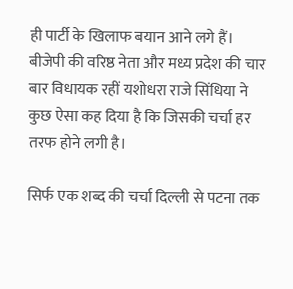ही पार्टी के खिलाफ बयान आने लगे हैं। बीजेपी की वरिष्ठ नेता और मध्य प्रदेश की चार बार विधायक रहीं यशोधरा राजे सिंधिया ने कुछ ऐसा कह दिया है कि जिसकी चर्चा हर तरफ होने लगी है।

सिर्फ एक शब्द की चर्चा दिल्ली से पटना तक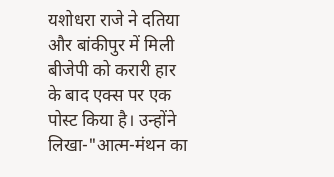यशोधरा राजे ने दतिया और बांकीपुर में मिली बीजेपी को करारी हार के बाद एक्स पर एक पोस्ट किया है। उन्होंने लिखा-"आत्म-मंथन का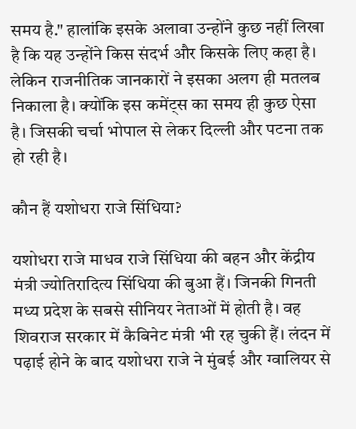समय है." हालांकि इसके अलावा उन्होंने कुछ नहीं लिखा है कि यह उन्होंने किस संदर्भ और किसके लिए कहा है। लेकिन राजनीतिक जानकारों ने इसका अलग ही मतलब निकाला है। क्योंकि इस कमेंट्स का समय ही कुछ ऐसा है। जिसकी चर्चा भोपाल से लेकर दिल्ली और पटना तक हो रही है।

कौन हैं यशोधरा राजे सिंधिया?

यशोधरा राजे माधव राजे सिंधिया की बहन और केंद्रीय मंत्री ज्योतिरादित्य सिंधिया की बुआ हैं। जिनकी गिनती मध्य प्रदेश के सबसे सीनियर नेताओं में होती है। वह शिवराज सरकार में कैबिनेट मंत्री भी रह चुकी हैं। लंदन में पढ़ाई होने के बाद यशोधरा राजे ने मुंबई और ग्वालियर से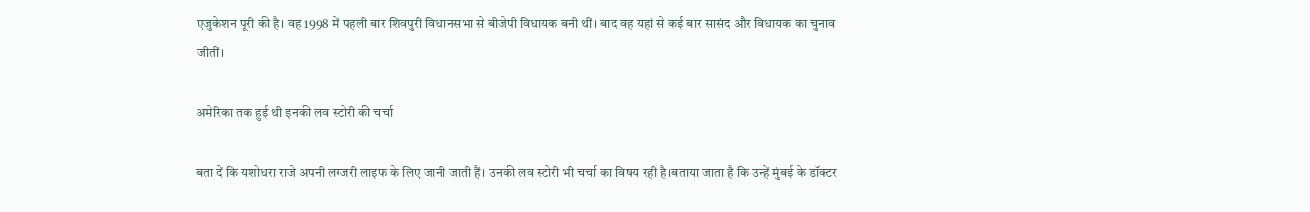एजुकेशन पूरी की है। वह 1998 में पहली बार शिवपुरी विधानसभा से बीजेपी विधायक बनी थीं। बाद वह यहां से कई बार सासंद और विधायक का चुनाव जीतीं।

अमेरिका तक हुई थी इनकी लव स्टोरी की चर्चा

बता दें कि यशोधरा राजे अपनी लग्जरी लाइफ के लिए जानी जाती हैं। उनकी लव स्टोरी भी चर्चा का विषय रही है।बताया जाता है कि उन्हें मुंबई के डॉक्टर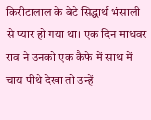किरीटालाल के बेटे सिद्धार्थ भंसाली से प्यार हो गया था। एक दिन माधवर राव ने उनको एक कैफे में साथ में चाय पीथे देखा तो उन्हें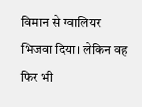विमान से ग्वालियर भिजवा दिया। लेकिन वह फिर भी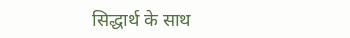सिद्धार्थ के साथ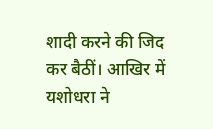शादी करने की जिद कर बैठीं। आखिर में यशोधरा ने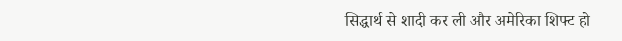सिद्धार्थ से शादी कर ली और अमेरिका शिफ्ट हो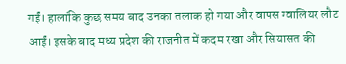गईं। हालांकि कुछ समय बाद उनका तलाक हो गया और वापस ग्वालियर लौट आईं। इसके बाद मध्य प्रदेश की राजनीत में कदम रखा और सियासत की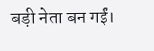बड़ी नेता बन गईं।